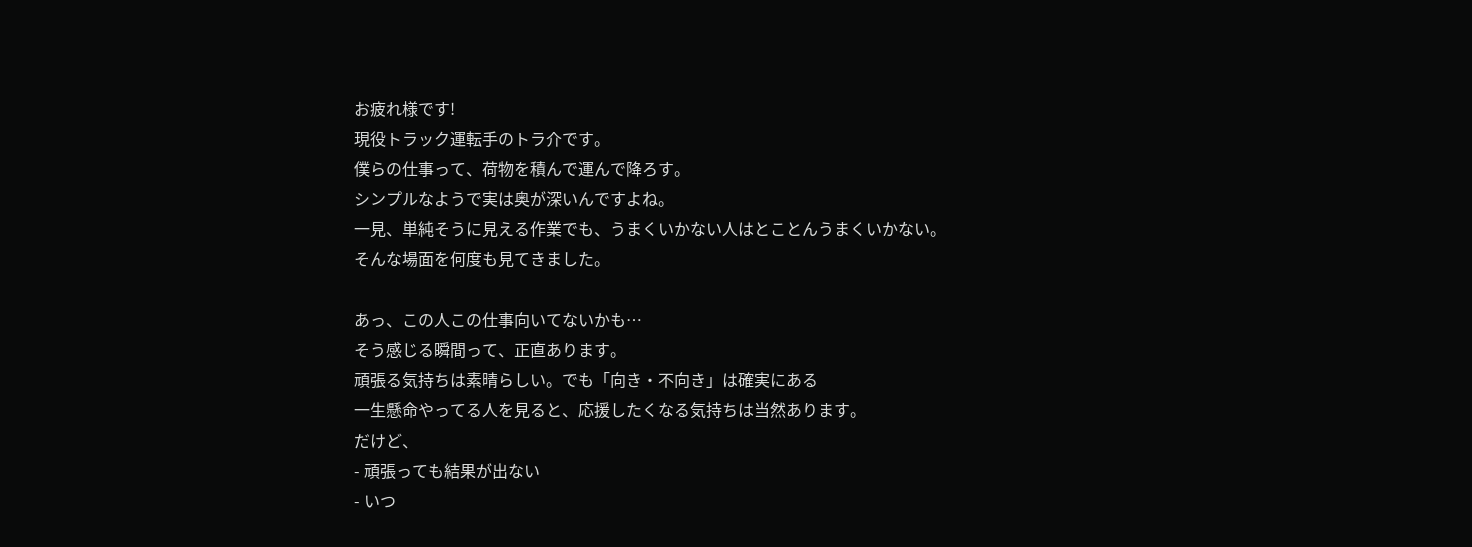お疲れ様です!
現役トラック運転手のトラ介です。
僕らの仕事って、荷物を積んで運んで降ろす。
シンプルなようで実は奥が深いんですよね。
一見、単純そうに見える作業でも、うまくいかない人はとことんうまくいかない。
そんな場面を何度も見てきました。

あっ、この人この仕事向いてないかも…
そう感じる瞬間って、正直あります。
頑張る気持ちは素晴らしい。でも「向き・不向き」は確実にある
一生懸命やってる人を見ると、応援したくなる気持ちは当然あります。
だけど、
- 頑張っても結果が出ない
- いつ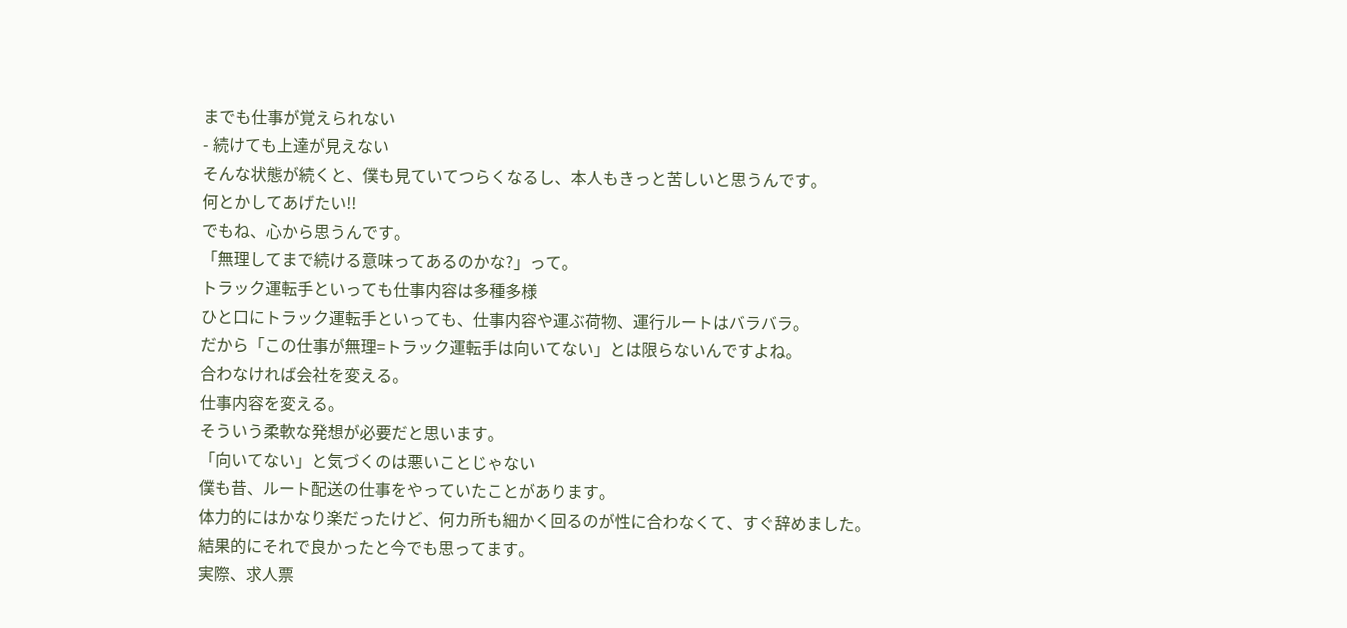までも仕事が覚えられない
- 続けても上達が見えない
そんな状態が続くと、僕も見ていてつらくなるし、本人もきっと苦しいと思うんです。
何とかしてあげたい!!
でもね、心から思うんです。
「無理してまで続ける意味ってあるのかな?」って。
トラック運転手といっても仕事内容は多種多様
ひと口にトラック運転手といっても、仕事内容や運ぶ荷物、運行ルートはバラバラ。
だから「この仕事が無理=トラック運転手は向いてない」とは限らないんですよね。
合わなければ会社を変える。
仕事内容を変える。
そういう柔軟な発想が必要だと思います。
「向いてない」と気づくのは悪いことじゃない
僕も昔、ルート配送の仕事をやっていたことがあります。
体力的にはかなり楽だったけど、何カ所も細かく回るのが性に合わなくて、すぐ辞めました。
結果的にそれで良かったと今でも思ってます。
実際、求人票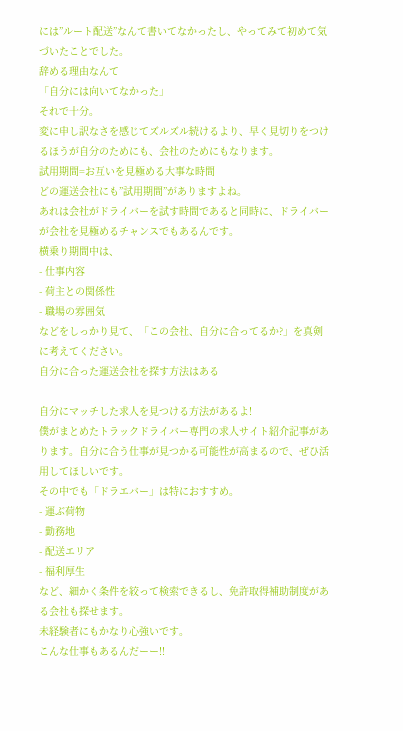には”ルート配送”なんて書いてなかったし、やってみて初めて気づいたことでした。
辞める理由なんて
「自分には向いてなかった」
それで十分。
変に申し訳なさを感じてズルズル続けるより、早く見切りをつけるほうが自分のためにも、会社のためにもなります。
試用期間=お互いを見極める大事な時間
どの運送会社にも”試用期間”がありますよね。
あれは会社がドライバーを試す時間であると同時に、ドライバーが会社を見極めるチャンスでもあるんです。
横乗り期間中は、
- 仕事内容
- 荷主との関係性
- 職場の雰囲気
などをしっかり見て、「この会社、自分に合ってるか?」を真剣に考えてください。
自分に合った運送会社を探す方法はある

自分にマッチした求人を見つける方法があるよ!
僕がまとめたトラックドライバー専門の求人サイト紹介記事があります。自分に合う仕事が見つかる可能性が高まるので、ぜひ活用してほしいです。
その中でも「ドラエバー」は特におすすめ。
- 運ぶ荷物
- 勤務地
- 配送エリア
- 福利厚生
など、細かく条件を絞って検索できるし、免許取得補助制度がある会社も探せます。
未経験者にもかなり心強いです。
こんな仕事もあるんだーー!!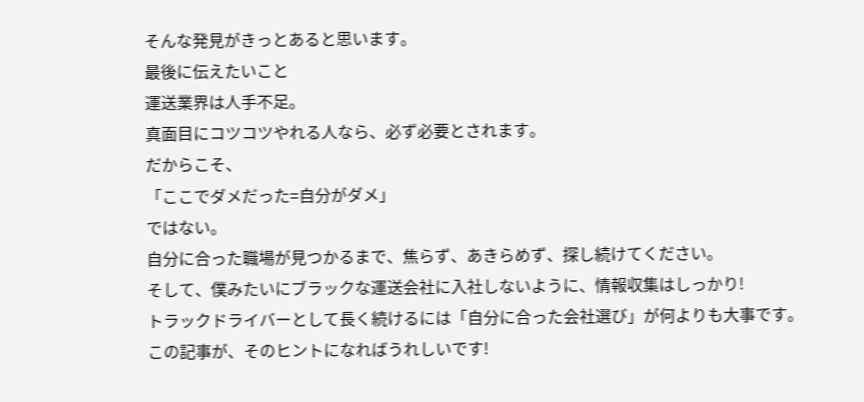そんな発見がきっとあると思います。
最後に伝えたいこと
運送業界は人手不足。
真面目にコツコツやれる人なら、必ず必要とされます。
だからこそ、
「ここでダメだった=自分がダメ」
ではない。
自分に合った職場が見つかるまで、焦らず、あきらめず、探し続けてください。
そして、僕みたいにブラックな運送会社に入社しないように、情報収集はしっかり!
トラックドライバーとして長く続けるには「自分に合った会社選び」が何よりも大事です。
この記事が、そのヒントになればうれしいです!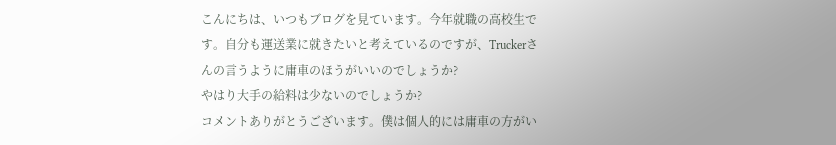こんにちは、いつもブログを見ています。今年就職の高校生です。自分も運送業に就きたいと考えているのですが、Truckerさんの言うように庸車のほうがいいのでしょうか?
やはり大手の給料は少ないのでしょうか?
コメントありがとうございます。僕は個人的には庸車の方がい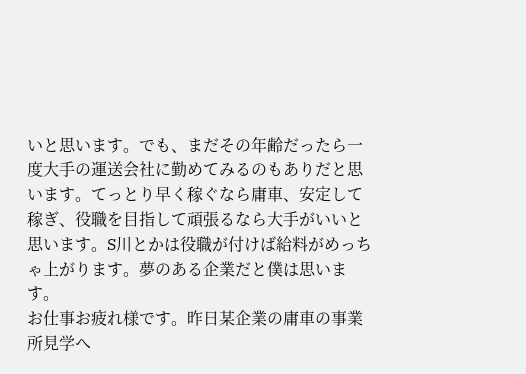いと思います。でも、まだその年齢だったら一度大手の運送会社に勤めてみるのもありだと思います。てっとり早く稼ぐなら庸車、安定して稼ぎ、役職を目指して頑張るなら大手がいいと思います。S川とかは役職が付けば給料がめっちゃ上がります。夢のある企業だと僕は思います。
お仕事お疲れ様です。昨日某企業の庸車の事業所見学へ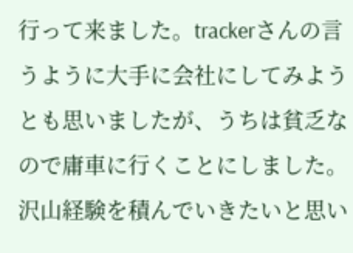行って来ました。trackerさんの言うように大手に会社にしてみようとも思いましたが、うちは貧乏なので庸車に行くことにしました。沢山経験を積んでいきたいと思い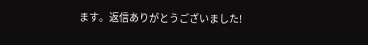ます。返信ありがとうございました!